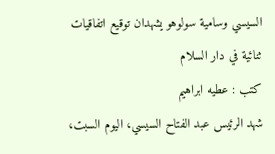السيسي وسامية سولوهو يشهدان توقيع اتفاقيات ثنائية في دار السلام
كتب : عطيه ابراهيم
شهد الرئيس عبد الفتاح السيسي، اليوم السبت،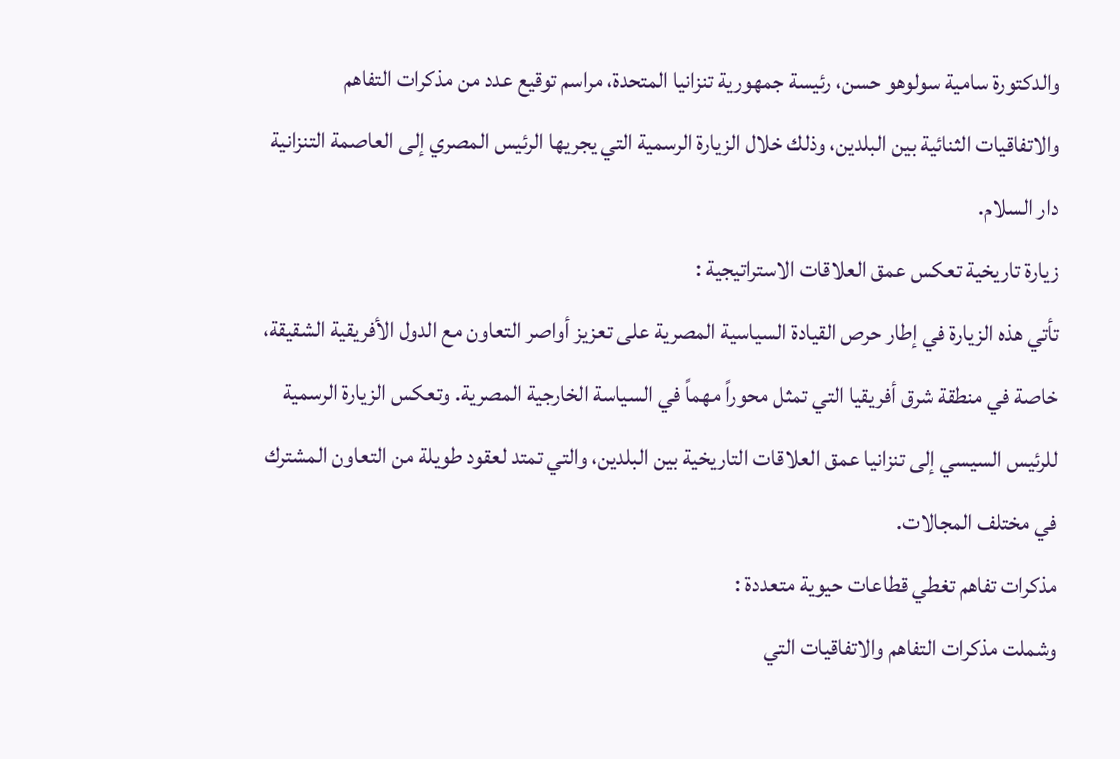والدكتورة سامية سولوهو حسن، رئيسة جمهورية تنزانيا المتحدة، مراسم توقيع عدد من مذكرات التفاهم والاتفاقيات الثنائية بين البلدين، وذلك خلال الزيارة الرسمية التي يجريها الرئيس المصري إلى العاصمة التنزانية دار السلام.
زيارة تاريخية تعكس عمق العلاقات الاستراتيجية :
تأتي هذه الزيارة في إطار حرص القيادة السياسية المصرية على تعزيز أواصر التعاون مع الدول الأفريقية الشقيقة، خاصة في منطقة شرق أفريقيا التي تمثل محوراً مهماً في السياسة الخارجية المصرية. وتعكس الزيارة الرسمية للرئيس السيسي إلى تنزانيا عمق العلاقات التاريخية بين البلدين، والتي تمتد لعقود طويلة من التعاون المشترك في مختلف المجالات.
مذكرات تفاهم تغطي قطاعات حيوية متعددة :
وشملت مذكرات التفاهم والاتفاقيات التي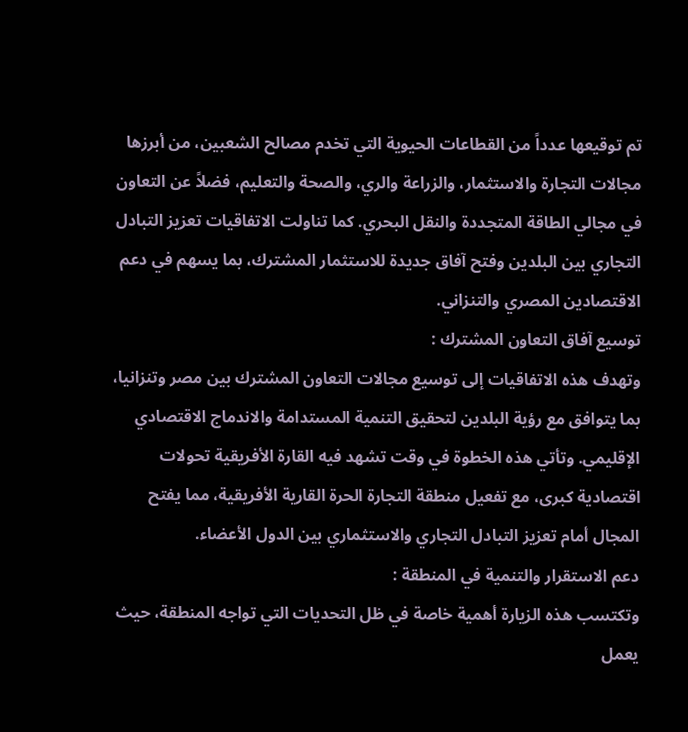تم توقيعها عدداً من القطاعات الحيوية التي تخدم مصالح الشعبين، من أبرزها مجالات التجارة والاستثمار، والزراعة والري، والصحة والتعليم، فضلاً عن التعاون في مجالي الطاقة المتجددة والنقل البحري. كما تناولت الاتفاقيات تعزيز التبادل التجاري بين البلدين وفتح آفاق جديدة للاستثمار المشترك، بما يسهم في دعم الاقتصادين المصري والتنزاني.
توسيع آفاق التعاون المشترك :
وتهدف هذه الاتفاقيات إلى توسيع مجالات التعاون المشترك بين مصر وتنزانيا، بما يتوافق مع رؤية البلدين لتحقيق التنمية المستدامة والاندماج الاقتصادي الإقليمي. وتأتي هذه الخطوة في وقت تشهد فيه القارة الأفريقية تحولات اقتصادية كبرى، مع تفعيل منطقة التجارة الحرة القارية الأفريقية، مما يفتح المجال أمام تعزيز التبادل التجاري والاستثماري بين الدول الأعضاء.
دعم الاستقرار والتنمية في المنطقة :
وتكتسب هذه الزيارة أهمية خاصة في ظل التحديات التي تواجه المنطقة، حيث يعمل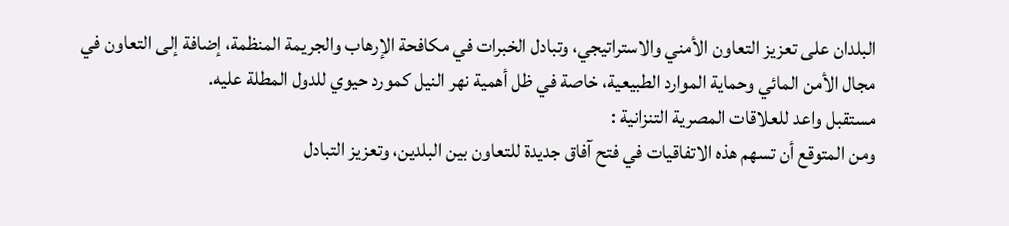البلدان على تعزيز التعاون الأمني والاستراتيجي، وتبادل الخبرات في مكافحة الإرهاب والجريمة المنظمة، إضافة إلى التعاون في مجال الأمن المائي وحماية الموارد الطبيعية، خاصة في ظل أهمية نهر النيل كمورد حيوي للدول المطلة عليه.
مستقبل واعد للعلاقات المصرية التنزانية :
ومن المتوقع أن تسهم هذه الاتفاقيات في فتح آفاق جديدة للتعاون بين البلدين، وتعزيز التبادل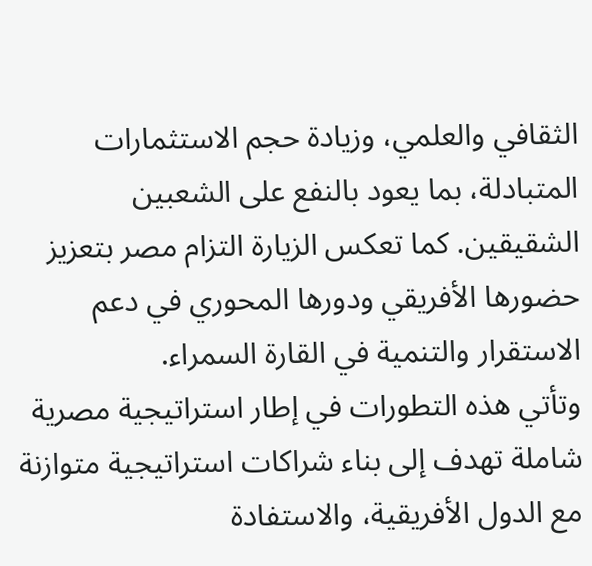الثقافي والعلمي، وزيادة حجم الاستثمارات المتبادلة، بما يعود بالنفع على الشعبين الشقيقين. كما تعكس الزيارة التزام مصر بتعزيز حضورها الأفريقي ودورها المحوري في دعم الاستقرار والتنمية في القارة السمراء.
وتأتي هذه التطورات في إطار استراتيجية مصرية شاملة تهدف إلى بناء شراكات استراتيجية متوازنة مع الدول الأفريقية، والاستفادة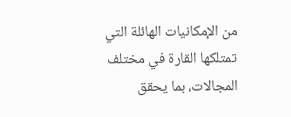من الإمكانيات الهائلة التي تمتلكها القارة في مختلف المجالات، بما يحقق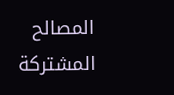المصالح المشتركة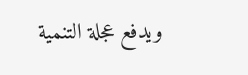ويدفع عجلة التنمية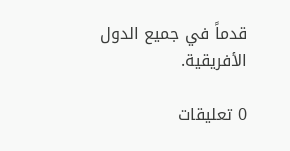قدماً في جميع الدول الأفريقية.

0 تعليقات